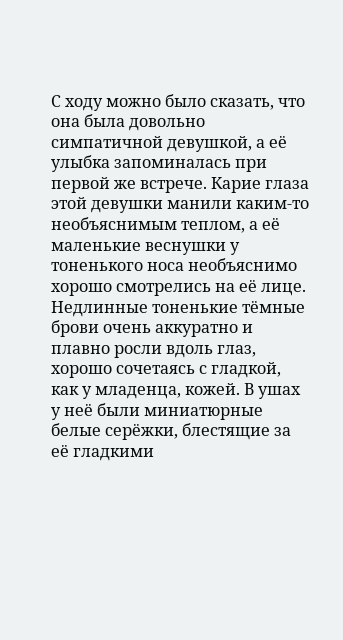С ходу можно было сказать, что она была довольно симпатичной девушкой, а её улыбка запоминалась при первой же встрече. Карие глаза этой девушки манили каким-то необъяснимым теплом, а её маленькие веснушки у тоненького носа необъяснимо хорошо смотрелись на её лице. Недлинные тоненькие тёмные брови очень аккуратно и плавно росли вдоль глаз, хорошо сочетаясь с гладкой, как у младенца, кожей. В ушах у неё были миниатюрные белые серёжки, блестящие за её гладкими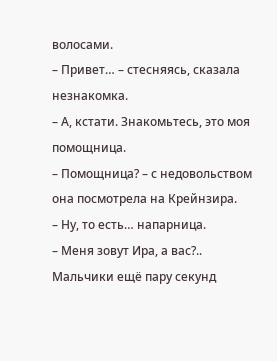волосами.
– Привет… – стесняясь, сказала незнакомка.
– А, кстати. Знакомьтесь, это моя помощница.
– Помощница? – с недовольством она посмотрела на Крейнзира.
– Ну, то есть… напарница.
– Меня зовут Ира, а вас?..
Мальчики ещё пару секунд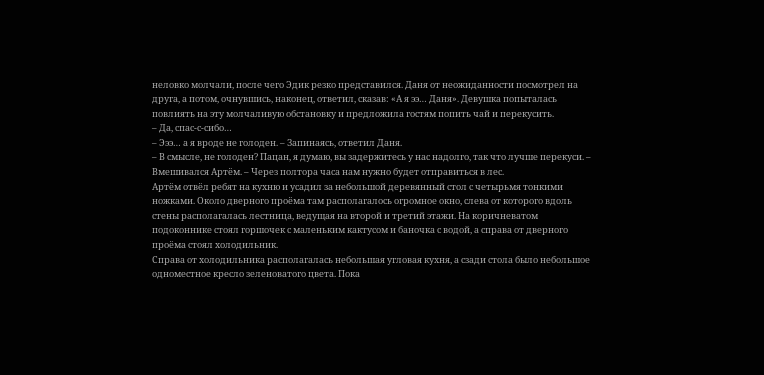неловко молчали, после чего Эдик резко представился. Даня от неожиданности посмотрел на друга, а потом, очнувшись, наконец, ответил, сказав: «А я ээ… Даня». Девушка попыталась повлиять на эту молчаливую обстановку и предложила гостям попить чай и перекусить.
– Да, спас-с-сибо…
– Эээ… а я вроде не голоден. – Запинаясь, ответил Даня.
– В смысле, не голоден? Пацан, я думаю, вы задержитесь у нас надолго, так что лучше перекуси. – Вмешивался Артём. – Через полтора часа нам нужно будет отправиться в лес.
Артём отвёл ребят на кухню и усадил за небольшой деревянный стол с четырьмя тонкими ножками. Около дверного проёма там располагалось огромное окно, слева от которого вдоль стены располагалась лестница, ведущая на второй и третий этажи. На коричневатом подоконнике стоял горшочек с маленьким кактусом и баночка с водой, а справа от дверного проёма стоял холодильник.
Справа от холодильника располагалась небольшая угловая кухня, а сзади стола было небольшое одноместное кресло зеленоватого цвета. Пока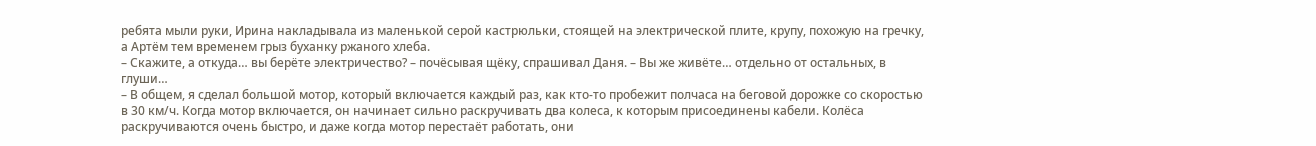ребята мыли руки, Ирина накладывала из маленькой серой кастрюльки, стоящей на электрической плите, крупу, похожую на гречку, а Артём тем временем грыз буханку ржаного хлеба.
– Скажите, а откуда… вы берёте электричество? – почёсывая щёку, спрашивал Даня. – Вы же живёте… отдельно от остальных, в глуши…
– В общем, я сделал большой мотор, который включается каждый раз, как кто-то пробежит полчаса на беговой дорожке со скоростью в 30 км/ч. Когда мотор включается, он начинает сильно раскручивать два колеса, к которым присоединены кабели. Колёса раскручиваются очень быстро, и даже когда мотор перестаёт работать, они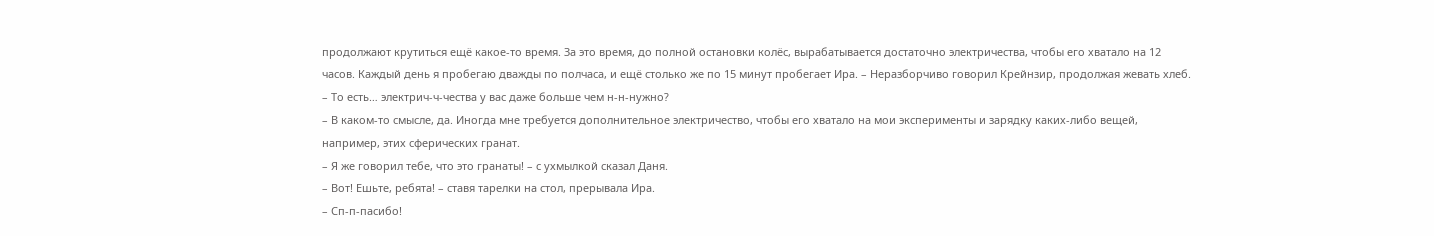продолжают крутиться ещё какое-то время. За это время, до полной остановки колёс, вырабатывается достаточно электричества, чтобы его хватало на 12 часов. Каждый день я пробегаю дважды по полчаса, и ещё столько же по 15 минут пробегает Ира. – Неразборчиво говорил Крейнзир, продолжая жевать хлеб.
– То есть… электрич-ч-чества у вас даже больше чем н-н-нужно?
– В каком-то смысле, да. Иногда мне требуется дополнительное электричество, чтобы его хватало на мои эксперименты и зарядку каких-либо вещей, например, этих сферических гранат.
– Я же говорил тебе, что это гранаты! – с ухмылкой сказал Даня.
– Вот! Ешьте, ребята! – ставя тарелки на стол, прерывала Ира.
– Сп-п-пасибо!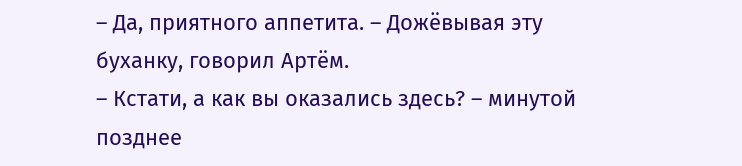– Да, приятного аппетита. – Дожёвывая эту буханку, говорил Артём.
– Кстати, а как вы оказались здесь? – минутой позднее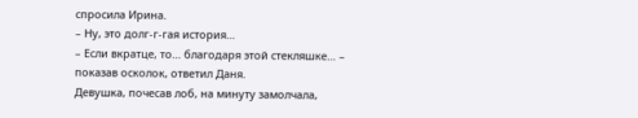спросила Ирина.
– Ну, это долг-г-гая история…
– Если вкратце, то… благодаря этой стекляшке… – показав осколок, ответил Даня.
Девушка, почесав лоб, на минуту замолчала,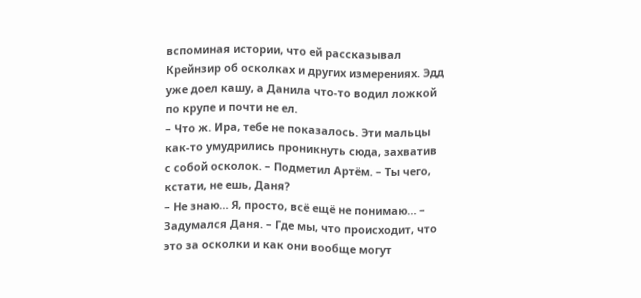вспоминая истории, что ей рассказывал Крейнзир об осколках и других измерениях. Эдд уже доел кашу, а Данила что-то водил ложкой по крупе и почти не ел.
– Что ж. Ира, тебе не показалось. Эти мальцы как-то умудрились проникнуть сюда, захватив с собой осколок. – Подметил Артём. – Ты чего, кстати, не ешь, Даня?
– Не знаю… Я, просто, всё ещё не понимаю… – Задумался Даня. – Где мы, что происходит, что это за осколки и как они вообще могут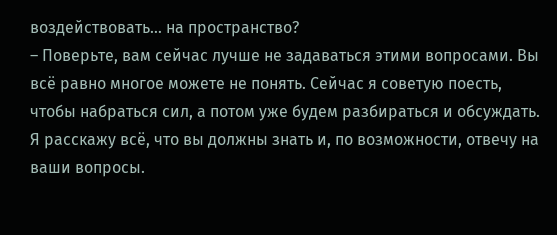воздействовать… на пространство?
– Поверьте, вам сейчас лучше не задаваться этими вопросами. Вы всё равно многое можете не понять. Сейчас я советую поесть, чтобы набраться сил, а потом уже будем разбираться и обсуждать. Я расскажу всё, что вы должны знать и, по возможности, отвечу на ваши вопросы.